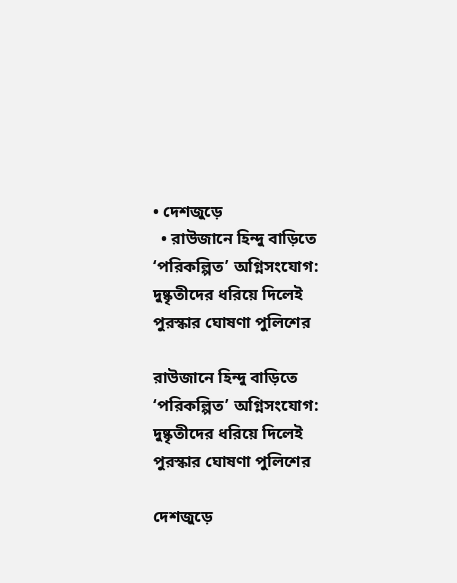• দেশজুড়ে
  • রাউজানে হিন্দু বাড়িতে ‘পরিকল্পিত’ অগ্নিসংযোগ: দুষ্কৃতীদের ধরিয়ে দিলেই পুরস্কার ঘোষণা পুলিশের

রাউজানে হিন্দু বাড়িতে ‘পরিকল্পিত’ অগ্নিসংযোগ: দুষ্কৃতীদের ধরিয়ে দিলেই পুরস্কার ঘোষণা পুলিশের

দেশজুড়ে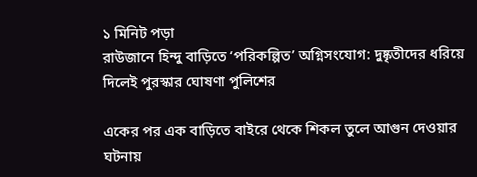১ মিনিট পড়া
রাউজানে হিন্দু বাড়িতে ‘পরিকল্পিত’ অগ্নিসংযোগ: দুষ্কৃতীদের ধরিয়ে দিলেই পুরস্কার ঘোষণা পুলিশের

একের পর এক বাড়িতে বাইরে থেকে শিকল তুলে আগুন দেওয়ার ঘটনায়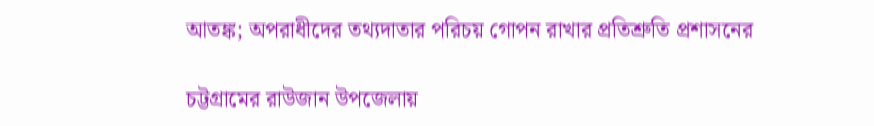আতঙ্ক; অপরাধীদের তথ্যদাতার পরিচয় গোপন রাখার প্রতিশ্রুতি প্রশাসনের

চট্টগ্রামের রাউজান উপজেলায়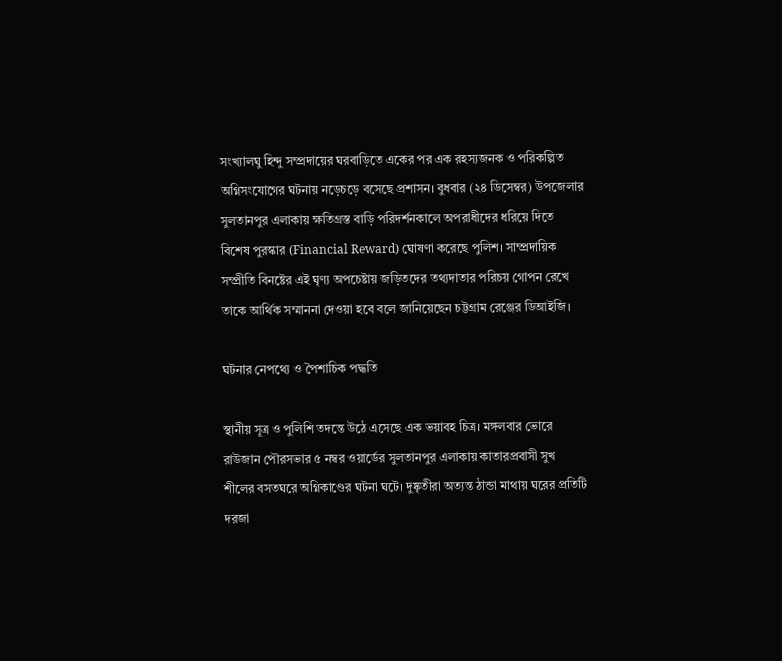সংখ্যালঘু হিন্দু সম্প্রদায়ের ঘরবাড়িতে একের পর এক রহস্যজনক ও পরিকল্পিত অগ্নিসংযোগের ঘটনায় নড়েচড়ে বসেছে প্রশাসন। বুধবার (২৪ ডিসেম্বর) উপজেলার সুলতানপুর এলাকায় ক্ষতিগ্রস্ত বাড়ি পরিদর্শনকালে অপরাধীদের ধরিয়ে দিতে বিশেষ পুরস্কার (Financial Reward) ঘোষণা করেছে পুলিশ। সাম্প্রদায়িক সম্প্রীতি বিনষ্টের এই ঘৃণ্য অপচেষ্টায় জড়িতদের তথ্যদাতার পরিচয় গোপন রেখে তাকে আর্থিক সম্মাননা দেওয়া হবে বলে জানিয়েছেন চট্টগ্রাম রেঞ্জের ডিআইজি।

ঘটনার নেপথ্যে ও পৈশাচিক পদ্ধতি

স্থানীয় সূত্র ও পুলিশি তদন্তে উঠে এসেছে এক ভয়াবহ চিত্র। মঙ্গলবার ভোরে রাউজান পৌরসভার ৫ নম্বর ওয়ার্ডের সুলতানপুর এলাকায় কাতারপ্রবাসী সুখ শীলের বসতঘরে অগ্নিকাণ্ডের ঘটনা ঘটে। দুষ্কৃতীরা অত্যন্ত ঠান্ডা মাথায় ঘরের প্রতিটি দরজা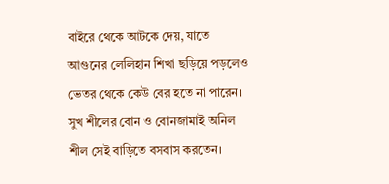বাইরে থেকে আটকে দেয়, যাতে আগুনের লেলিহান শিখা ছড়িয়ে পড়লেও ভেতর থেকে কেউ বের হতে না পারেন। সুখ শীলের বোন ও বোনজামাই অনিল শীল সেই বাড়িতে বসবাস করতেন।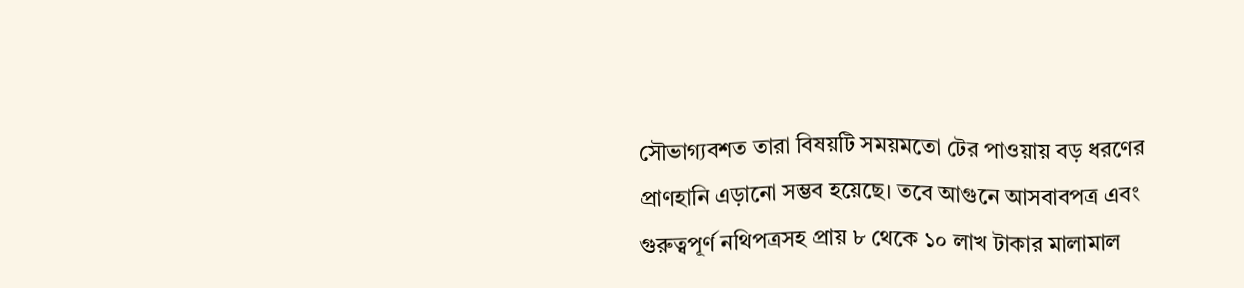সৌভাগ্যবশত তারা বিষয়টি সময়মতো টের পাওয়ায় বড় ধরণের প্রাণহানি এড়ানো সম্ভব হয়েছে। তবে আগুনে আসবাবপত্র এবং গুরুত্বপূর্ণ নথিপত্রসহ প্রায় ৮ থেকে ১০ লাখ টাকার মালামাল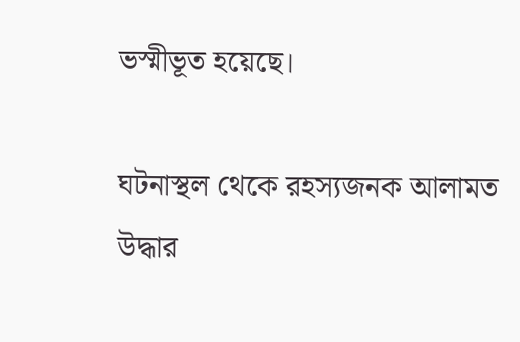ভস্মীভূত হয়েছে।

ঘটনাস্থল থেকে রহস্যজনক আলামত উদ্ধার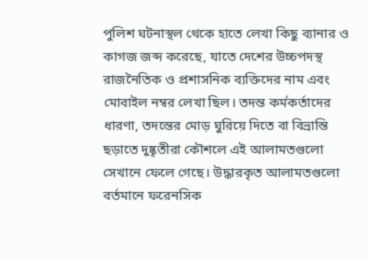পুলিশ ঘটনাস্থল থেকে হাতে লেখা কিছু ব্যানার ও কাগজ জব্দ করেছে, যাতে দেশের উচ্চপদস্থ রাজনৈতিক ও প্রশাসনিক ব্যক্তিদের নাম এবং মোবাইল নম্বর লেখা ছিল। তদন্ত কর্মকর্তাদের ধারণা, তদন্তের মোড় ঘুরিয়ে দিতে বা বিভ্রান্তি ছড়াতে দুষ্কৃতীরা কৌশলে এই আলামতগুলো সেখানে ফেলে গেছে। উদ্ধারকৃত আলামতগুলো বর্তমানে ফরেনসিক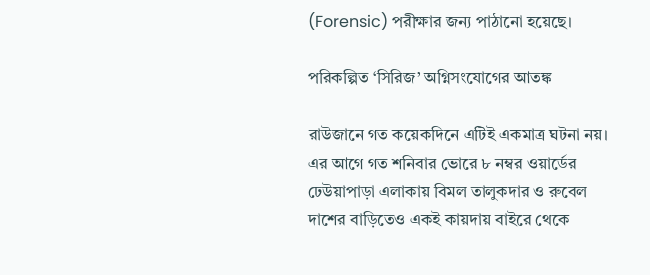(Forensic) পরীক্ষার জন্য পাঠানো হয়েছে।

পরিকল্পিত ‘সিরিজ’ অগ্নিসংযোগের আতঙ্ক

রাউজানে গত কয়েকদিনে এটিই একমাত্র ঘটনা নয়। এর আগে গত শনিবার ভোরে ৮ নম্বর ওয়ার্ডের ঢেউয়াপাড়া এলাকায় বিমল তালুকদার ও রুবেল দাশের বাড়িতেও একই কায়দায় বাইরে থেকে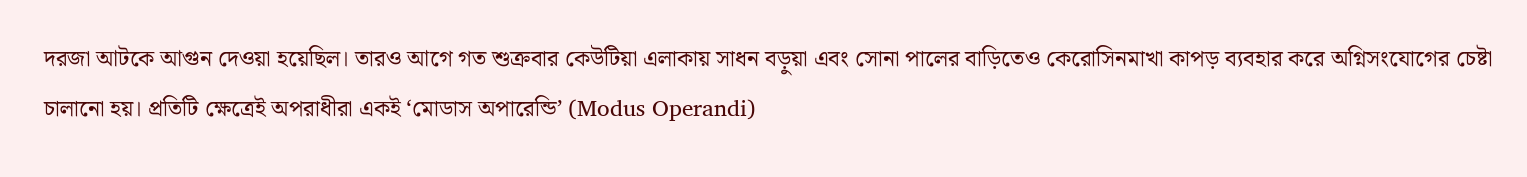দরজা আটকে আগুন দেওয়া হয়েছিল। তারও আগে গত শুক্রবার কেউটিয়া এলাকায় সাধন বড়ুয়া এবং সোনা পালের বাড়িতেও কেরোসিনমাখা কাপড় ব্যবহার করে অগ্নিসংযোগের চেষ্টা চালানো হয়। প্রতিটি ক্ষেত্রেই অপরাধীরা একই ‘মোডাস অপারেন্ডি’ (Modus Operandi)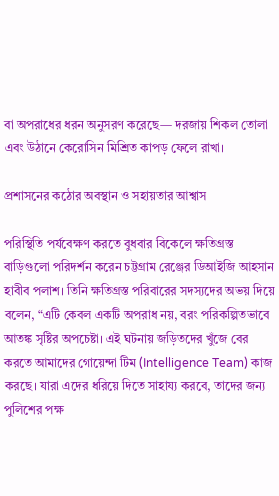বা অপরাধের ধরন অনুসরণ করেছে— দরজায় শিকল তোলা এবং উঠানে কেরোসিন মিশ্রিত কাপড় ফেলে রাখা।

প্রশাসনের কঠোর অবস্থান ও সহায়তার আশ্বাস

পরিস্থিতি পর্যবেক্ষণ করতে বুধবার বিকেলে ক্ষতিগ্রস্ত বাড়িগুলো পরিদর্শন করেন চট্টগ্রাম রেঞ্জের ডিআইজি আহসান হাবীব পলাশ। তিনি ক্ষতিগ্রস্ত পরিবারের সদস্যদের অভয় দিয়ে বলেন, “এটি কেবল একটি অপরাধ নয়, বরং পরিকল্পিতভাবে আতঙ্ক সৃষ্টির অপচেষ্টা। এই ঘটনায় জড়িতদের খুঁজে বের করতে আমাদের গোয়েন্দা টিম (Intelligence Team) কাজ করছে। যারা এদের ধরিয়ে দিতে সাহায্য করবে, তাদের জন্য পুলিশের পক্ষ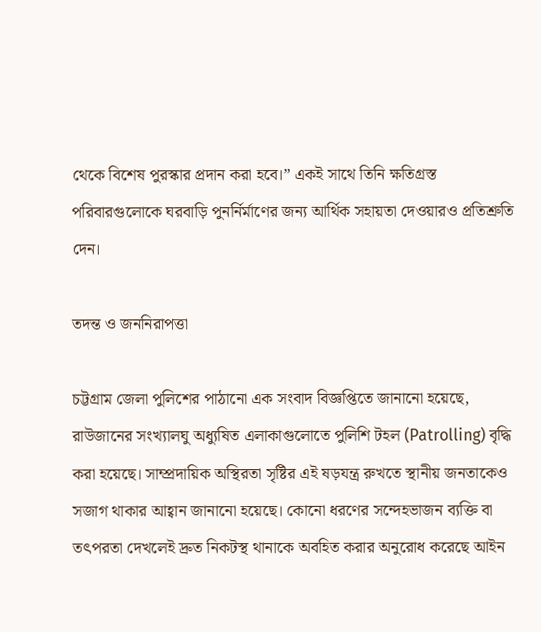থেকে বিশেষ পুরস্কার প্রদান করা হবে।” একই সাথে তিনি ক্ষতিগ্রস্ত পরিবারগুলোকে ঘরবাড়ি পুনর্নির্মাণের জন্য আর্থিক সহায়তা দেওয়ারও প্রতিশ্রুতি দেন।

তদন্ত ও জননিরাপত্তা

চট্টগ্রাম জেলা পুলিশের পাঠানো এক সংবাদ বিজ্ঞপ্তিতে জানানো হয়েছে, রাউজানের সংখ্যালঘু অধ্যুষিত এলাকাগুলোতে পুলিশি টহল (Patrolling) বৃদ্ধি করা হয়েছে। সাম্প্রদায়িক অস্থিরতা সৃষ্টির এই ষড়যন্ত্র রুখতে স্থানীয় জনতাকেও সজাগ থাকার আহ্বান জানানো হয়েছে। কোনো ধরণের সন্দেহভাজন ব্যক্তি বা তৎপরতা দেখলেই দ্রুত নিকটস্থ থানাকে অবহিত করার অনুরোধ করেছে আইন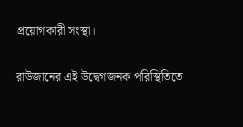প্রয়োগকারী সংস্থা।

রাউজানের এই উদ্বেগজনক পরিস্থিতিতে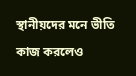স্থানীয়দের মনে ভীতি কাজ করলেও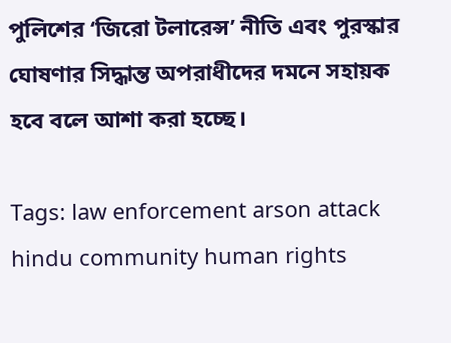পুলিশের ‘জিরো টলারেন্স’ নীতি এবং পুরস্কার ঘোষণার সিদ্ধান্ত অপরাধীদের দমনে সহায়ক হবে বলে আশা করা হচ্ছে।

Tags: law enforcement arson attack hindu community human rights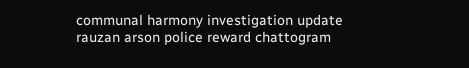communal harmony investigation update rauzan arson police reward chattogram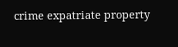crime expatriate property